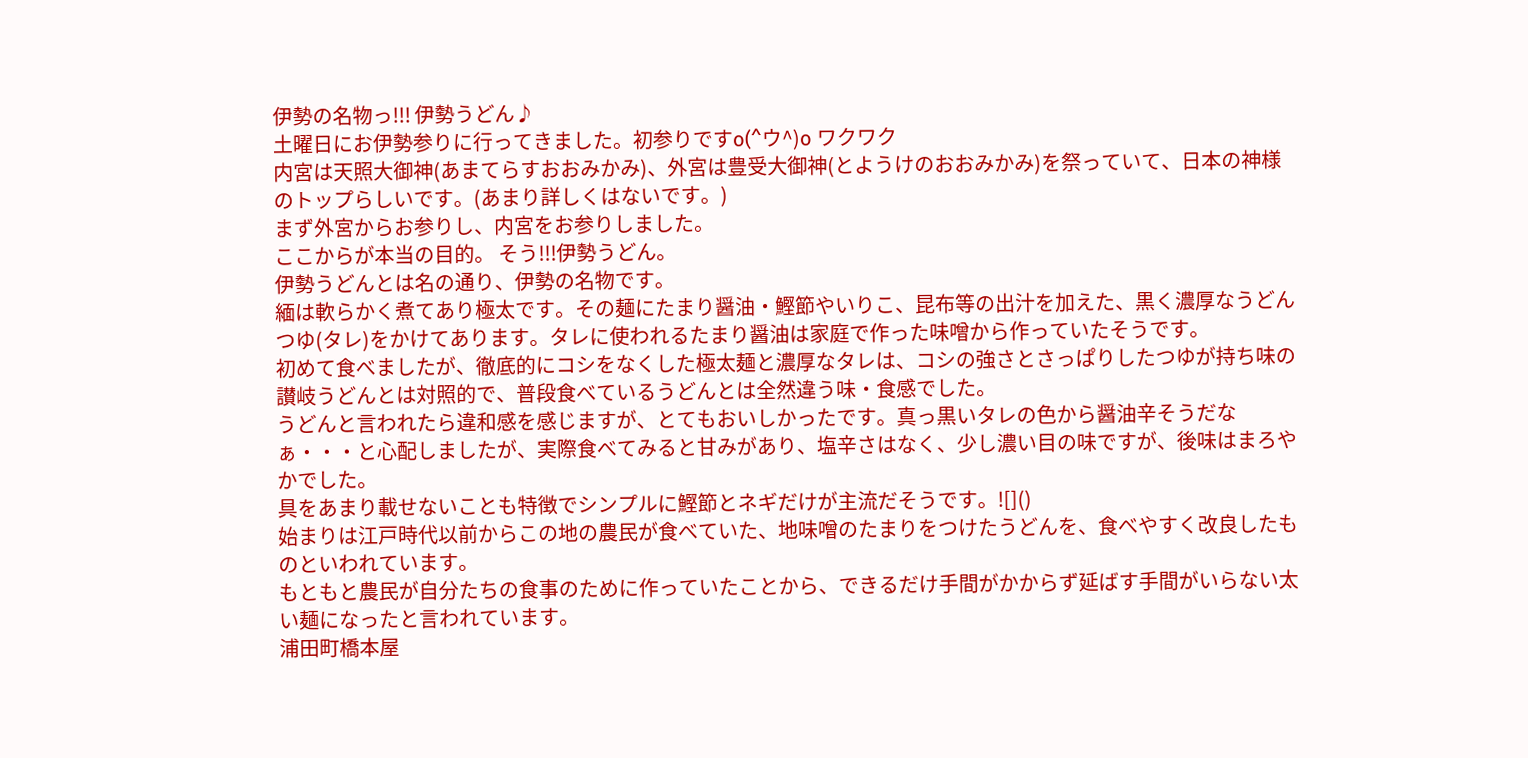伊勢の名物っ!!! 伊勢うどん♪
土曜日にお伊勢参りに行ってきました。初参りですo(^ウ^)o ワクワク
内宮は天照大御神(あまてらすおおみかみ)、外宮は豊受大御神(とようけのおおみかみ)を祭っていて、日本の神様のトップらしいです。(あまり詳しくはないです。)
まず外宮からお参りし、内宮をお参りしました。
ここからが本当の目的。 そう!!!伊勢うどん。
伊勢うどんとは名の通り、伊勢の名物です。
緬は軟らかく煮てあり極太です。その麺にたまり醤油・鰹節やいりこ、昆布等の出汁を加えた、黒く濃厚なうどんつゆ(タレ)をかけてあります。タレに使われるたまり醤油は家庭で作った味噌から作っていたそうです。
初めて食べましたが、徹底的にコシをなくした極太麺と濃厚なタレは、コシの強さとさっぱりしたつゆが持ち味の讃岐うどんとは対照的で、普段食べているうどんとは全然違う味・食感でした。
うどんと言われたら違和感を感じますが、とてもおいしかったです。真っ黒いタレの色から醤油辛そうだなぁ・・・と心配しましたが、実際食べてみると甘みがあり、塩辛さはなく、少し濃い目の味ですが、後味はまろやかでした。
具をあまり載せないことも特徴でシンプルに鰹節とネギだけが主流だそうです。![]()
始まりは江戸時代以前からこの地の農民が食べていた、地味噌のたまりをつけたうどんを、食べやすく改良したものといわれています。
もともと農民が自分たちの食事のために作っていたことから、できるだけ手間がかからず延ばす手間がいらない太い麺になったと言われています。
浦田町橋本屋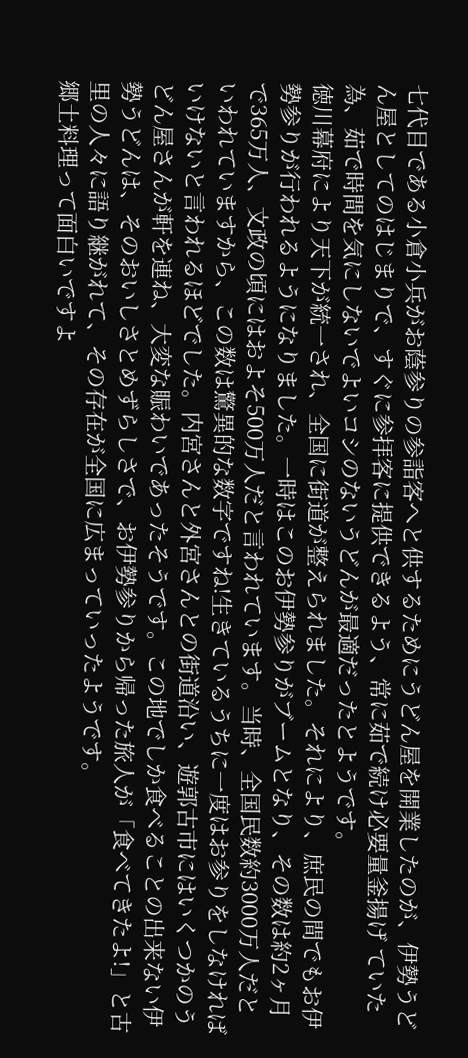七代目である小倉小兵がお蔭参りの参詣客へと供するためにうどん屋を開業したのが、伊勢うどん屋としてのはじまりで、すぐに参拝客に提供できるよう、常に茹で続け必要量釜揚げ ていた為、茹で時間を気にしないでよいコシのないうどんが最適だったとようです。
徳川幕府により天下が統一され、全国に街道が整えられました。それにより、庶民の間でもお伊勢参りが行われるようになりました。一時はこのお伊勢参りがブームとなり、その数は約2ヶ月で365万人、文政の頃にはおよそ500万人だと言われています。当時、全国民数約3000万人だといわれていますから、この数は驚異的な数字ですね!生きているうちに一度はお参りをしなければいけないと言われるほどでした。内宮さんと外宮さんとの街道沿い、遊郭古市にはいくつかのうどん屋さんが軒を連ね、大変な賑わいであったそうです。この地でしか食べることの出来ない伊勢うどんは、そのおいしさとめずらしさで、お伊勢参りから帰った旅人が「食べてきたよ!」と古里の人々に語り継がれて、その存在が全国に広まっていったようです。
郷土料理って面白いですよ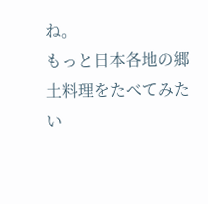ね。
もっと日本各地の郷土料理をたべてみたい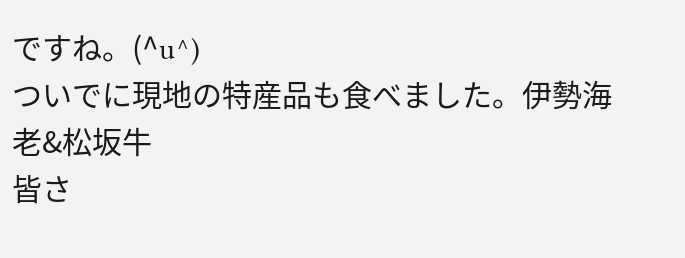ですね。(^u^)
ついでに現地の特産品も食べました。伊勢海老&松坂牛
皆さ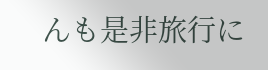んも是非旅行に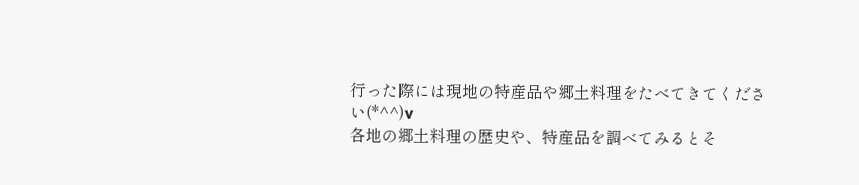行った際には現地の特産品や郷土料理をたべてきてください(*^^)v
各地の郷土料理の歴史や、特産品を調べてみるとそ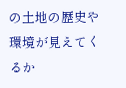の土地の歴史や環境が見えてくるか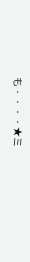も・・・・★ミ